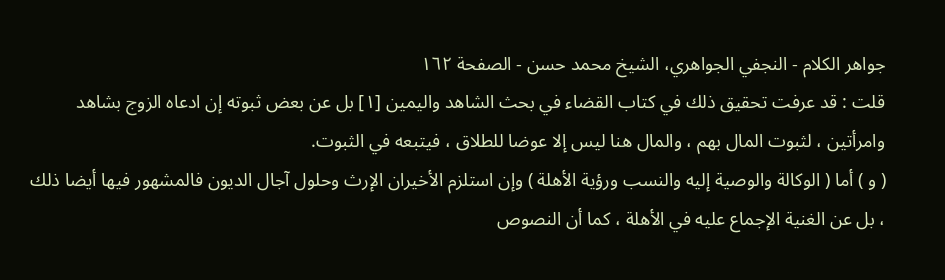جواهر الكلام - النجفي الجواهري، الشيخ محمد حسن - الصفحة ١٦٢
قلت : قد عرفت تحقيق ذلك في كتاب القضاء في بحث الشاهد واليمين [١] بل عن بعض ثبوته إن ادعاه الزوج بشاهد وامرأتين ، لثبوت المال بهم ، والمال هنا ليس إلا عوضا للطلاق ، فيتبعه في الثبوت.
( و ) أما ( الوكالة والوصية إليه والنسب ورؤية الأهلة ) وإن استلزم الأخيران الإرث وحلول آجال الديون فالمشهور فيها أيضا ذلك ، بل عن الغنية الإجماع عليه في الأهلة ، كما أن النصوص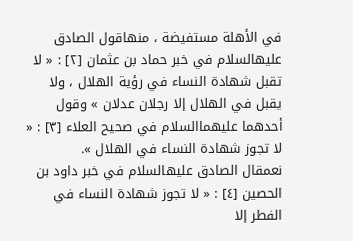في الأهلة مستفيضة ، منهاقول الصادق عليهالسلام في خبر حماد بن عثمان [٢] : « لا تقبل شهادة النساء في رؤية الهلال ، ولا يقبل في الهلال إلا رجلان عدلان » وقول أحدهما عليهماالسلام في صحيح العلاء [٣] : « لا تجوز شهادة النساء في الهلال ».
نعمقال الصادق عليهالسلام في خبر داود بن الحصين [٤] : « لا تجوز شهادة النساء في الفطر إلا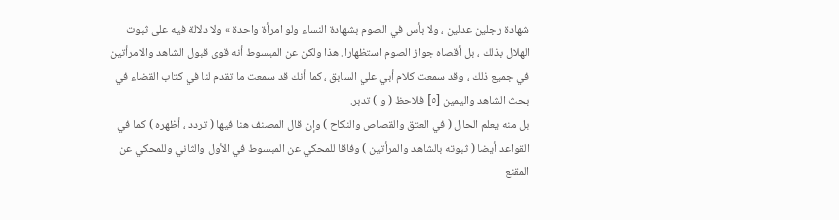شهادة رجلين عدلين ، ولا بأس في الصوم بشهادة النساء ولو امرأة واحدة » ولا دلالة فيه على ثبوت الهلال بذلك ، بل أقصاه جواز الصوم استظهارا. هذا ولكن عن المبسوط أنه قوى قبول الشاهد والامرأتين في جميع ذلك ، وقد سمعت كلام أبي علي السابق ، كما أنك قد سمعت ما تقدم لنا في كتاب القضاء في بحث الشاهد واليمين [٥] فلاحظ ( و ) تدبر.
بل منه يعلم الحال ( في العتق والقصاص والنكاح ) وإن قال المصنف هنا فيها ( تردد ، أظهره ) كما في القواعد أيضا ( ثبوته بالشاهد والمرأتين ) وفاقا للمحكي عن المبسوط في الأول والثاني وللمحكي عن المقنع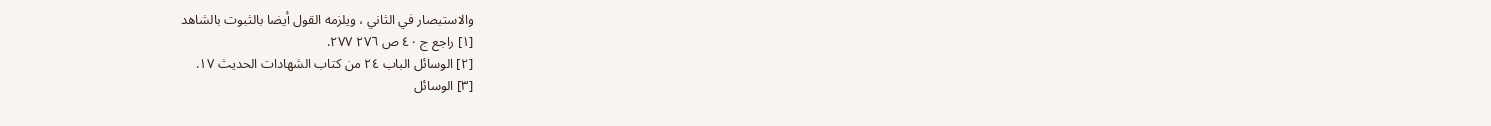والاستبصار في الثاني ، ويلزمه القول أيضا بالثبوت بالشاهد
[١] راجع ج ٤٠ ص ٢٧٦ ٢٧٧.
[٢] الوسائل الباب ٢٤ من كتاب الشهادات الحديث ١٧.
[٣] الوسائل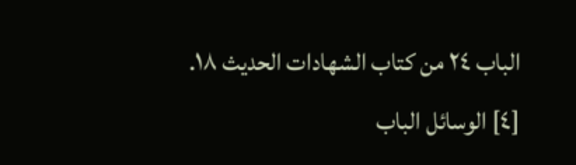الباب ٢٤ من كتاب الشهادات الحديث ١٨.
[٤] الوسائل الباب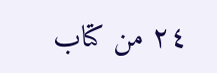٢٤ من كتاب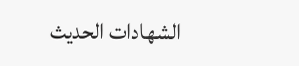الشهادات الحديث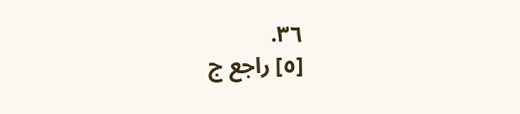٣٦.
[٥] راجع ج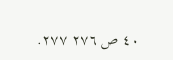٤٠ ص ٢٧٦ ٢٧٧.